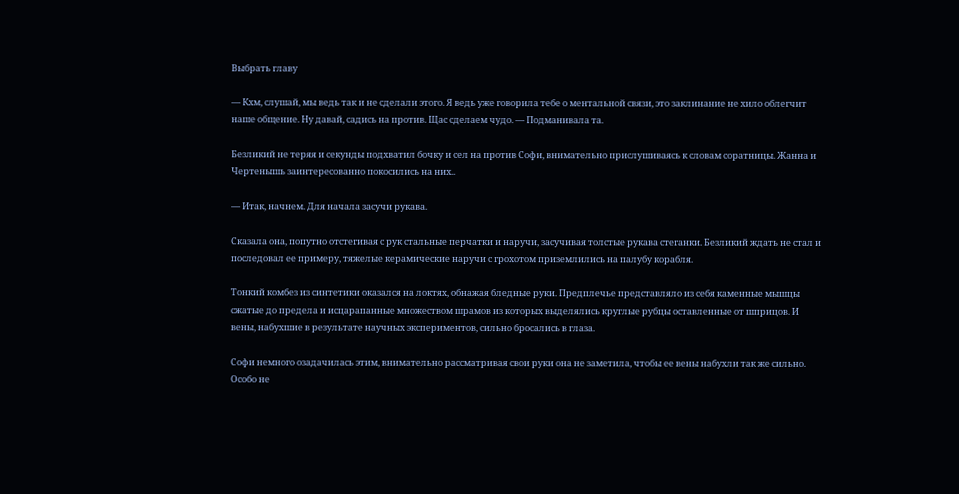Выбрать главу

— Кхм, слушай, мы ведь так и не сделали этого. Я ведь уже говорила тебе о ментальной связи, это заклинание не хило облегчит наше общение. Ну давай, садись на против. Щас сделаем чудо. — Подманивала та.

Безликий не теряя и секунды подхватил бочку и сел на против Софи, внимательно прислушиваясь к словам соратницы. Жанна и Чертенышь заинтересованно покосились на них..

— Итак, начнем. Для начала засучи рукава.

Сказала она, попутно отстегивая с рук стальные перчатки и наручи, засучивая толстые рукава стеганки. Безликий ждать не стал и последовал ее примеру, тяжелые керамические наручи с грохотом приземлились на палубу корабля.

Тонкий комбез из синтетики оказался на локтях, обнажая бледные руки. Предплечье представляло из себя каменные мышцы сжатые до предела и исцарапанные множеством шрамов из которых выделялись круглые рубцы оставленные от шприцов. И вены, набухшие в результате научных экспериментов, сильно бросались в глаза.

Софи немного озадачилась этим, внимательно рассматривая свои руки она не заметила, чтобы ее вены набухли так же сильно. Особо не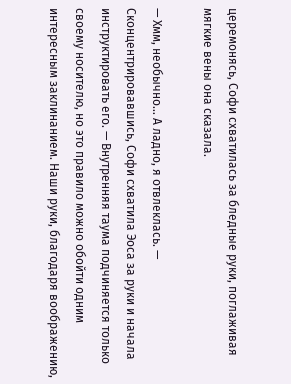церемонясь, Софи схватилась за бледные руки, поглаживая мягкие вены она сказала.

— Хмм, необычно… А ладно, я отвлеклась. — Сконцентрировавшись, Софи схватила Эоса за руки и начала инструктировать его. — Внутренняя таума подчиняется только своему носителю, но это правило можно обойти одним интересным заклинанием. Наши руки, благодаря воображению,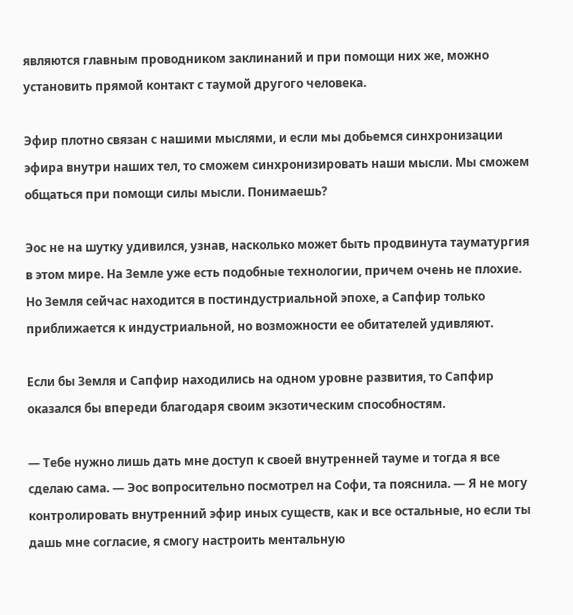являются главным проводником заклинаний и при помощи них же, можно установить прямой контакт с таумой другого человека.

Эфир плотно связан с нашими мыслями, и если мы добьемся синхронизации эфира внутри наших тел, то сможем синхронизировать наши мысли. Мы сможем общаться при помощи силы мысли. Понимаешь?

Эос не на шутку удивился, узнав, насколько может быть продвинута тауматургия в этом мире. На Земле уже есть подобные технологии, причем очень не плохие. Но Земля сейчас находится в постиндустриальной эпохе, а Сапфир только приближается к индустриальной, но возможности ее обитателей удивляют.

Если бы Земля и Сапфир находились на одном уровне развития, то Сапфир оказался бы впереди благодаря своим экзотическим способностям.

— Тебе нужно лишь дать мне доступ к своей внутренней тауме и тогда я все сделаю сама. — Эос вопросительно посмотрел на Софи, та пояснила. — Я не могу контролировать внутренний эфир иных существ, как и все остальные, но если ты дашь мне согласие, я смогу настроить ментальную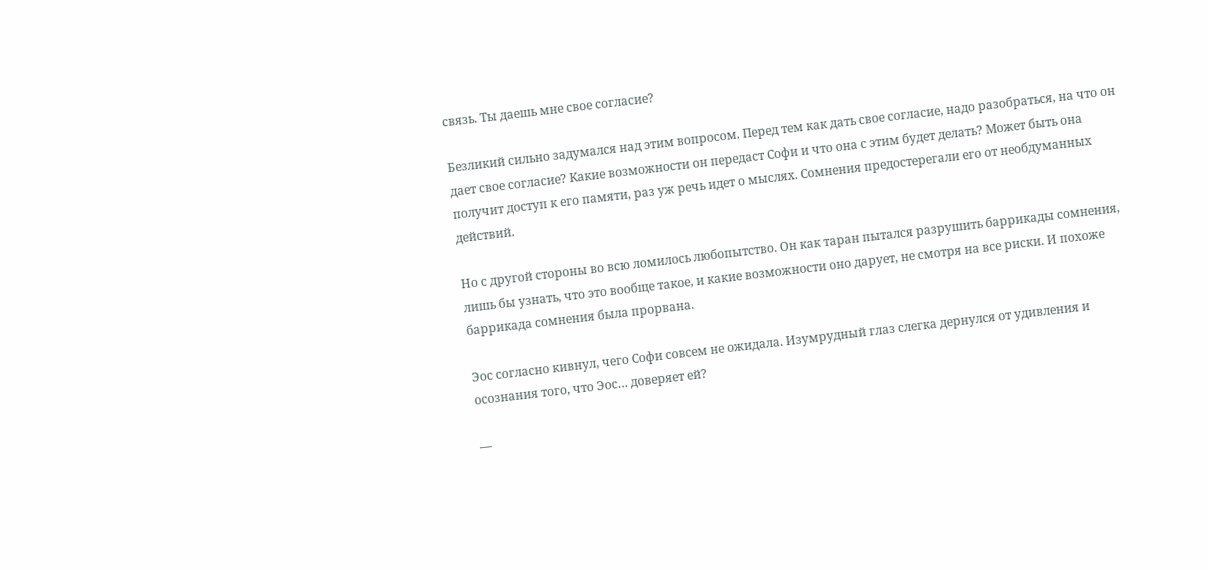связь. Ты даешь мне свое согласие?

Безликий сильно задумался над этим вопросом. Перед тем как дать свое согласие, надо разобраться, на что он дает свое согласие? Какие возможности он передаст Софи и что она с этим будет делать? Может быть она получит доступ к его памяти, раз уж речь идет о мыслях. Сомнения предостерегали его от необдуманных действий.

Но с другой стороны во всю ломилось любопытство. Он как таран пытался разрушить баррикады сомнения, лишь бы узнать, что это вообще такое, и какие возможности оно дарует, не смотря на все риски. И похоже баррикада сомнения была прорвана.

Эос согласно кивнул, чего Софи совсем не ожидала. Изумрудный глаз слегка дернулся от удивления и осознания того, что Эос… доверяет ей?

—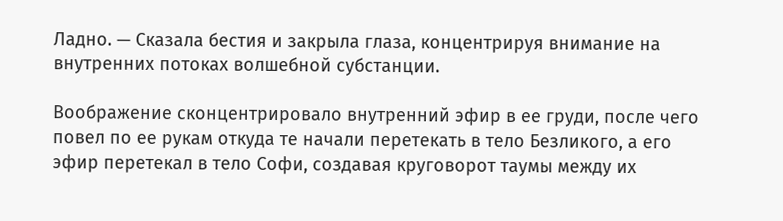Ладно. — Сказала бестия и закрыла глаза, концентрируя внимание на внутренних потоках волшебной субстанции.

Воображение сконцентрировало внутренний эфир в ее груди, после чего повел по ее рукам откуда те начали перетекать в тело Безликого, а его эфир перетекал в тело Софи, создавая круговорот таумы между их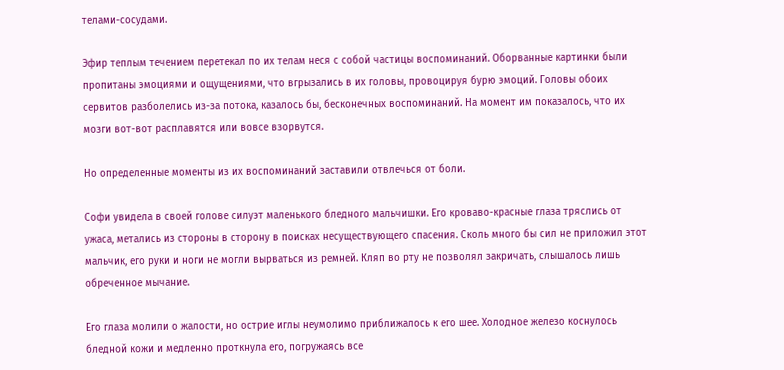телами-сосудами.

Эфир теплым течением перетекал по их телам неся с собой частицы воспоминаний. Оборванные картинки были пропитаны эмоциями и ощущениями, что вгрызались в их головы, провоцируя бурю эмоций. Головы обоих сервитов разболелись из-за потока, казалось бы, бесконечных воспоминаний. На момент им показалось, что их мозги вот-вот расплавятся или вовсе взорвутся.

Но определенные моменты из их воспоминаний заставили отвлечься от боли.

Софи увидела в своей голове силуэт маленького бледного мальчишки. Его кроваво-красные глаза тряслись от ужаса, метались из стороны в сторону в поисках несуществующего спасения. Сколь много бы сил не приложил этот мальчик, его руки и ноги не могли вырваться из ремней. Кляп во рту не позволял закричать, слышалось лишь обреченное мычание.

Его глаза молили о жалости, но острие иглы неумолимо приближалось к его шее. Холодное железо коснулось бледной кожи и медленно проткнула его, погружаясь все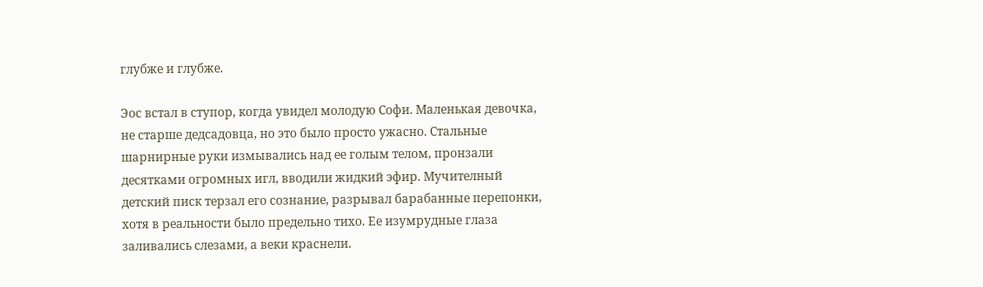глубже и глубже.

Эос встал в ступор, когда увидел молодую Софи. Маленькая девочка, не старше дедсадовца, но это было просто ужасно. Стальные шарнирные руки измывались над ее голым телом, пронзали десятками огромных игл, вводили жидкий эфир. Мучителный детский писк терзал его сознание, разрывал барабанные перепонки, хотя в реальности было предельно тихо. Ее изумрудные глаза заливались слезами, а веки краснели.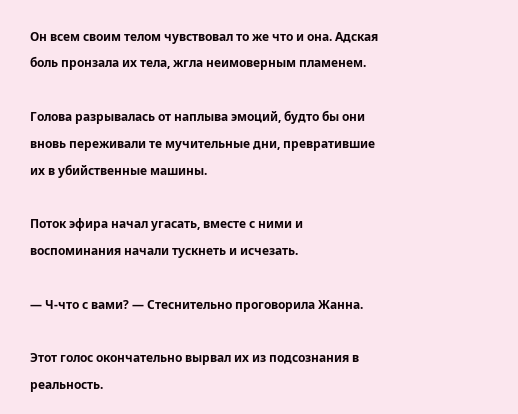Он всем своим телом чувствовал то же что и она. Адская боль пронзала их тела, жгла неимоверным пламенем.

Голова разрывалась от наплыва эмоций, будто бы они вновь переживали те мучительные дни, превратившие их в убийственные машины.

Поток эфира начал угасать, вместе с ними и воспоминания начали тускнеть и исчезать.

— Ч-что с вами? — Стеснительно проговорила Жанна.

Этот голос окончательно вырвал их из подсознания в реальность.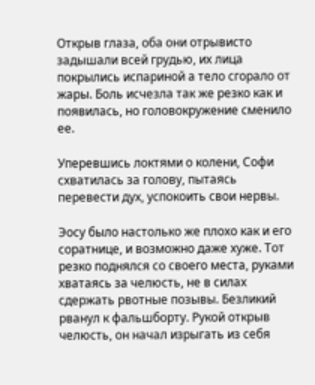Открыв глаза, оба они отрывисто задышали всей грудью, их лица покрылись испариной а тело сгорало от жары. Боль исчезла так же резко как и появилась, но головокружение сменило ее.

Уперевшись локтями о колени, Софи схватилась за голову, пытаясь перевести дух, успокоить свои нервы.

Эосу было настолько же плохо как и его соратнице, и возможно даже хуже. Тот резко поднялся со своего места, руками хватаясь за челюсть, не в силах сдержать рвотные позывы. Безликий рванул к фальшборту. Рукой открыв челюсть, он начал изрыгать из себя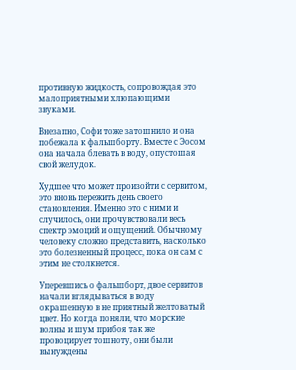противную жидкость, сопровождая это малоприятными хлюпающими звуками.

Внезапно, Софи тоже затошнило и она побежала к фальшборту. Вместе с Эосом она начала блевать в воду, опустошая свой желудок.

Худшее что может произойти с сервитом, это вновь пережить день своего становления. Именно это с ними и случилось, они прочувствовали весь спектр эмоций и ощущений. Обычному человеку сложно представить, насколько это болезненный процесс, пока он сам с этим не столкнется.

Уперевшись о фальшборт, двое сервитов начали вглядываться в воду окрашенную в не приятный желтоватый цвет. Но когда поняли, что морские волны и шум прибоя так же провоцирует тошноту, они были вынуждены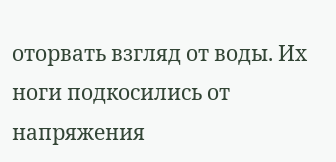оторвать взгляд от воды. Их ноги подкосились от напряжения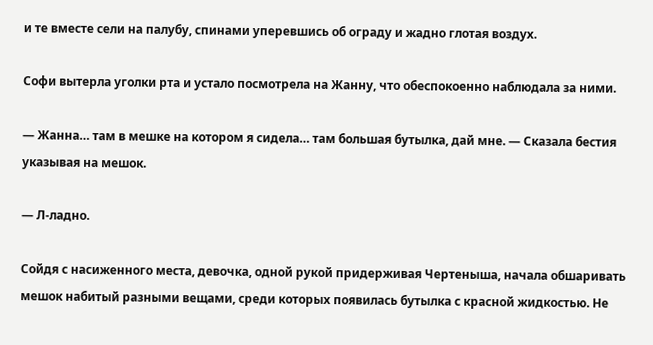и те вместе сели на палубу, спинами уперевшись об ограду и жадно глотая воздух.

Софи вытерла уголки рта и устало посмотрела на Жанну, что обеспокоенно наблюдала за ними.

— Жанна… там в мешке на котором я сидела… там большая бутылка, дай мне. — Сказала бестия указывая на мешок.

— Л-ладно.

Сойдя с насиженного места, девочка, одной рукой придерживая Чертеныша, начала обшаривать мешок набитый разными вещами, среди которых появилась бутылка с красной жидкостью. Не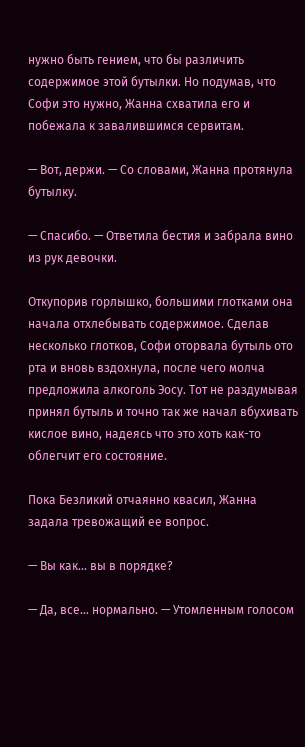нужно быть гением, что бы различить содержимое этой бутылки. Но подумав, что Софи это нужно, Жанна схватила его и побежала к завалившимся сервитам.

— Вот, держи. — Со словами, Жанна протянула бутылку.

— Спасибо. — Ответила бестия и забрала вино из рук девочки.

Откупорив горлышко, большими глотками она начала отхлебывать содержимое. Сделав несколько глотков, Софи оторвала бутыль ото рта и вновь вздохнула, после чего молча предложила алкоголь Эосу. Тот не раздумывая принял бутыль и точно так же начал вбухивать кислое вино, надеясь что это хоть как-то облегчит его состояние.

Пока Безликий отчаянно квасил, Жанна задала тревожащий ее вопрос.

— Вы как… вы в порядке?

— Да, все… нормально. — Утомленным голосом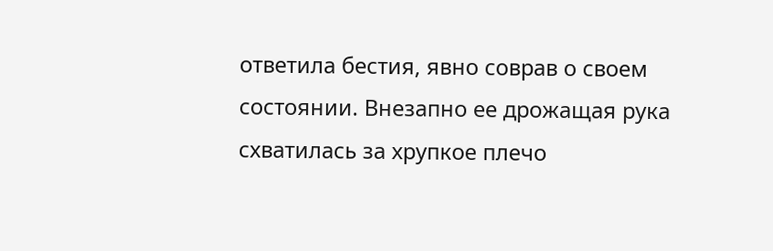ответила бестия, явно соврав о своем состоянии. Внезапно ее дрожащая рука схватилась за хрупкое плечо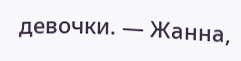девочки. — Жанна,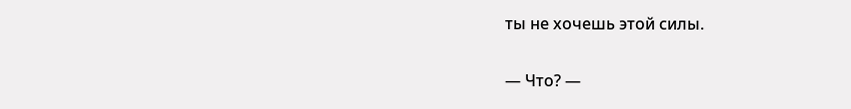ты не хочешь этой силы.

— Что? —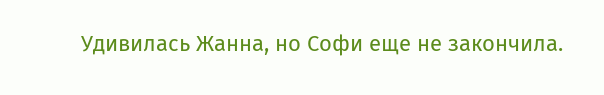Удивилась Жанна, но Софи еще не закончила.